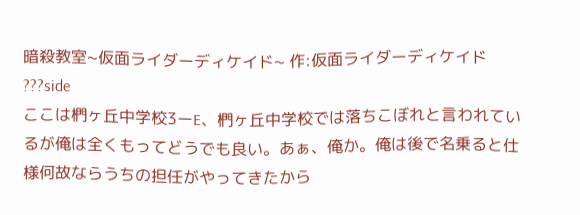暗殺教室~仮面ライダーディケイド~ 作:仮面ライダーディケイド
???side
ここは椚ヶ丘中学校3ーE、椚ヶ丘中学校では落ちこぼれと言われているが俺は全くもってどうでも良い。あぁ、俺か。俺は後で名乗ると仕様何故ならうちの担任がやってきたから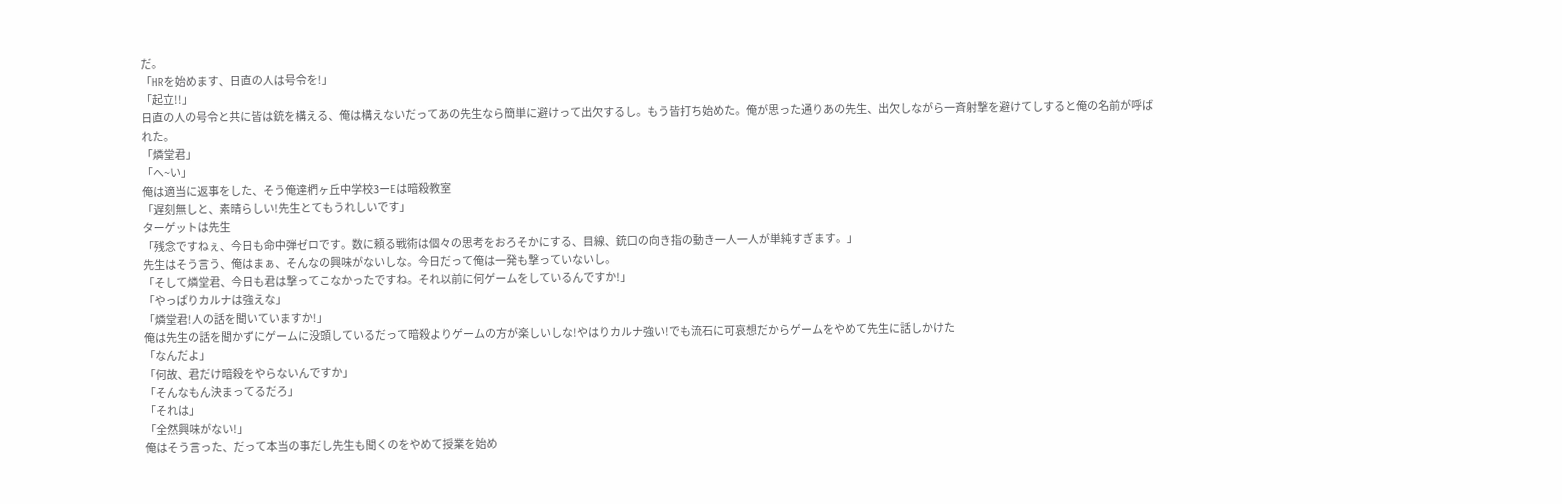だ。
「HRを始めます、日直の人は号令を!」
「起立!!」
日直の人の号令と共に皆は銃を構える、俺は構えないだってあの先生なら簡単に避けって出欠するし。もう皆打ち始めた。俺が思った通りあの先生、出欠しながら一斉射撃を避けてしすると俺の名前が呼ばれた。
「燐堂君」
「へ~い」
俺は適当に返事をした、そう俺達椚ヶ丘中学校3ーEは暗殺教室
「遅刻無しと、素晴らしい!先生とてもうれしいです」
ターゲットは先生
「残念ですねぇ、今日も命中弾ゼロです。数に頼る戦術は個々の思考をおろそかにする、目線、銃口の向き指の動き一人一人が単純すぎます。」
先生はそう言う、俺はまぁ、そんなの興味がないしな。今日だって俺は一発も撃っていないし。
「そして燐堂君、今日も君は撃ってこなかったですね。それ以前に何ゲームをしているんですか!」
「やっぱりカルナは強えな」
「燐堂君!人の話を聞いていますか!」
俺は先生の話を聞かずにゲームに没頭しているだって暗殺よりゲームの方が楽しいしな!やはりカルナ強い!でも流石に可哀想だからゲームをやめて先生に話しかけた
「なんだよ」
「何故、君だけ暗殺をやらないんですか」
「そんなもん決まってるだろ」
「それは」
「全然興味がない!」
俺はそう言った、だって本当の事だし先生も聞くのをやめて授業を始め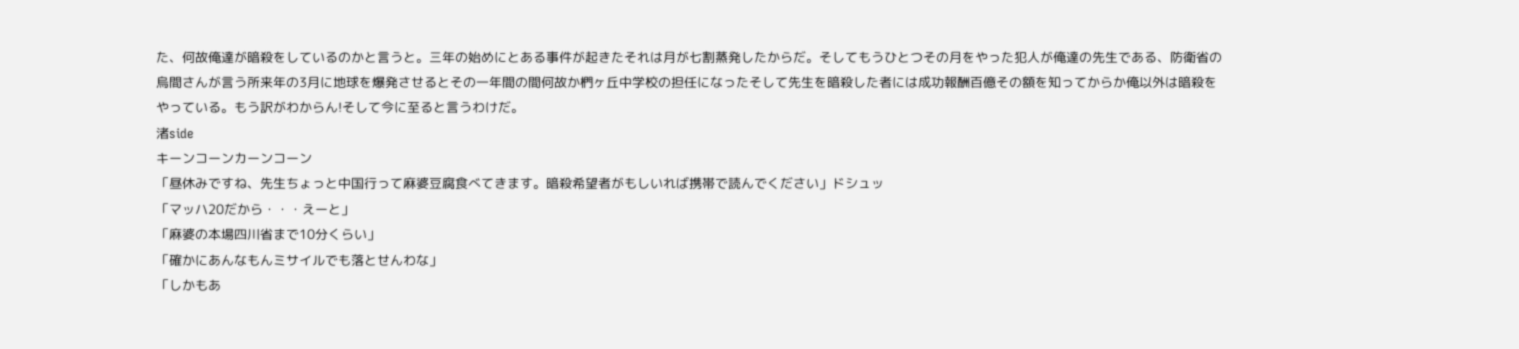た、何故俺達が暗殺をしているのかと言うと。三年の始めにとある事件が起きたそれは月が七割蒸発したからだ。そしてもうひとつその月をやった犯人が俺達の先生である、防衛省の烏間さんが言う所来年の3月に地球を爆発させるとその一年間の間何故か椚ヶ丘中学校の担任になったそして先生を暗殺した者には成功報酬百億その額を知ってからか俺以外は暗殺をやっている。もう訳がわからん!そして今に至ると言うわけだ。
渚side
キーンコーンカーンコーン
「昼休みですね、先生ちょっと中国行って麻婆豆腐食べてきます。暗殺希望者がもしいれば携帯で読んでください」ドシュッ
「マッハ20だから・・・えーと」
「麻婆の本場四川省まで10分くらい」
「確かにあんなもんミサイルでも落とせんわな」
「しかもあ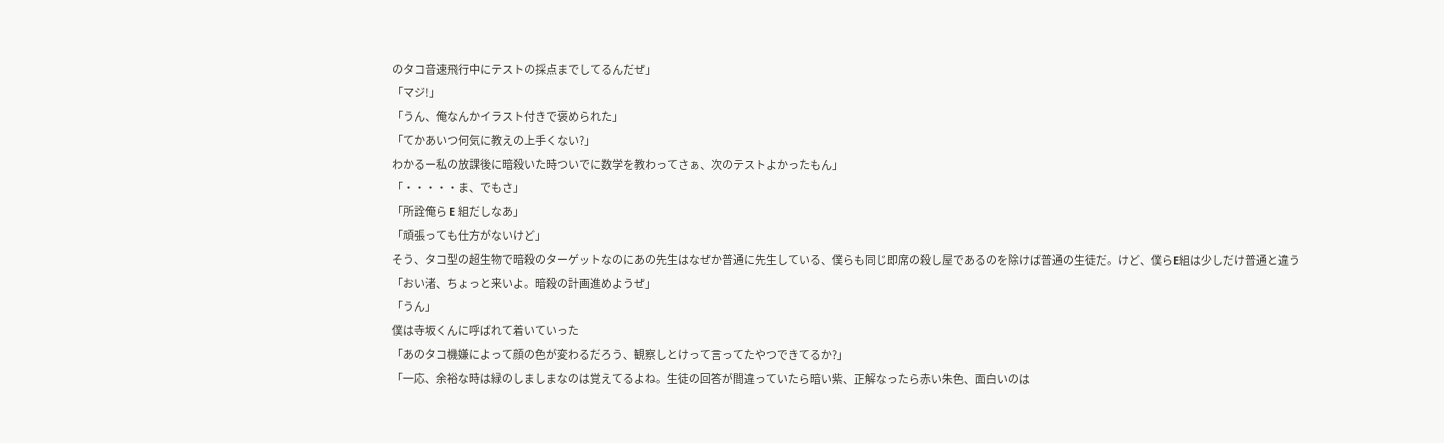のタコ音速飛行中にテストの採点までしてるんだぜ」
「マジ!」
「うん、俺なんかイラスト付きで褒められた」
「てかあいつ何気に教えの上手くない?」
わかるー私の放課後に暗殺いた時ついでに数学を教わってさぁ、次のテストよかったもん」
「・・・・・ま、でもさ」
「所詮俺ら E 組だしなあ」
「頑張っても仕方がないけど」
そう、タコ型の超生物で暗殺のターゲットなのにあの先生はなぜか普通に先生している、僕らも同じ即席の殺し屋であるのを除けば普通の生徒だ。けど、僕らE組は少しだけ普通と違う
「おい渚、ちょっと来いよ。暗殺の計画進めようぜ」
「うん」
僕は寺坂くんに呼ばれて着いていった
「あのタコ機嫌によって顔の色が変わるだろう、観察しとけって言ってたやつできてるか?」
「一応、余裕な時は緑のしましまなのは覚えてるよね。生徒の回答が間違っていたら暗い紫、正解なったら赤い朱色、面白いのは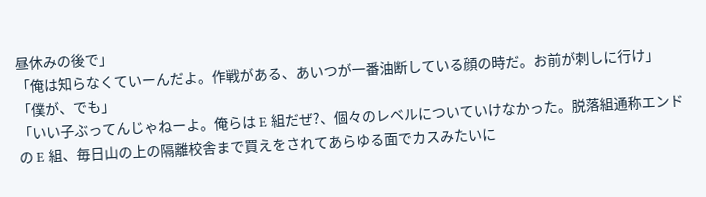昼休みの後で」
「俺は知らなくていーんだよ。作戦がある、あいつが一番油断している顔の時だ。お前が刺しに行け」
「僕が、でも」
「いい子ぶってんじゃねーよ。俺らは E 組だぜ?、個々のレベルについていけなかった。脱落組通称エンドの E 組、毎日山の上の隔離校舎まで買えをされてあらゆる面でカスみたいに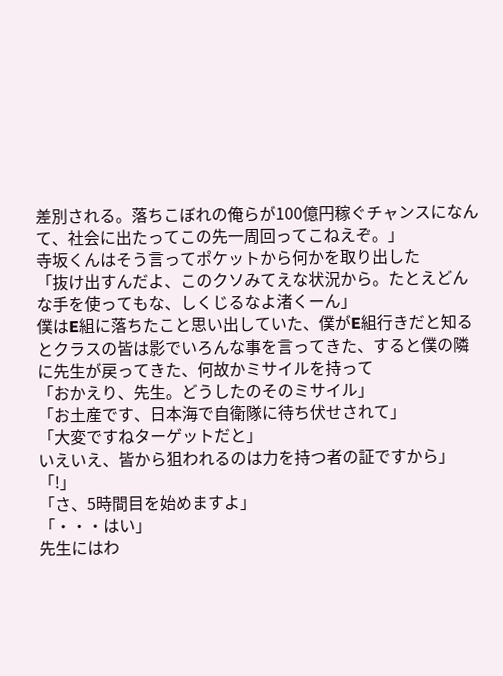差別される。落ちこぼれの俺らが100億円稼ぐチャンスになんて、社会に出たってこの先一周回ってこねえぞ。」
寺坂くんはそう言ってポケットから何かを取り出した
「抜け出すんだよ、このクソみてえな状況から。たとえどんな手を使ってもな、しくじるなよ渚くーん」
僕はE組に落ちたこと思い出していた、僕がE組行きだと知るとクラスの皆は影でいろんな事を言ってきた、すると僕の隣に先生が戻ってきた、何故かミサイルを持って
「おかえり、先生。どうしたのそのミサイル」
「お土産です、日本海で自衛隊に待ち伏せされて」
「大変ですねターゲットだと」
いえいえ、皆から狙われるのは力を持つ者の証ですから」
「!」
「さ、5時間目を始めますよ」
「・・・はい」
先生にはわ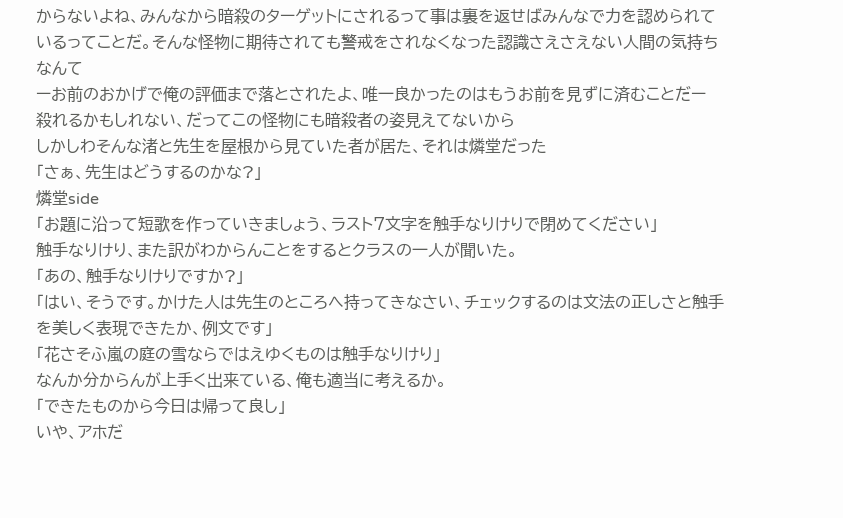からないよね、みんなから暗殺のターゲットにされるって事は裏を返せばみんなで力を認められているってことだ。そんな怪物に期待されても警戒をされなくなった認識さえさえない人間の気持ちなんて
ーお前のおかげで俺の評価まで落とされたよ、唯一良かったのはもうお前を見ずに済むことだー
殺れるかもしれない、だってこの怪物にも暗殺者の姿見えてないから
しかしわそんな渚と先生を屋根から見ていた者が居た、それは燐堂だった
「さぁ、先生はどうするのかな?」
燐堂side
「お題に沿って短歌を作っていきましょう、ラスト7文字を触手なりけりで閉めてください」
触手なりけり、また訳がわからんことをするとクラスの一人が聞いた。
「あの、触手なりけりですか?」
「はい、そうです。かけた人は先生のところへ持ってきなさい、チェックするのは文法の正しさと触手を美しく表現できたか、例文です」
「花さそふ嵐の庭の雪ならではえゆくものは触手なりけり」
なんか分からんが上手く出来ている、俺も適当に考えるか。
「できたものから今日は帰って良し」
いや、アホだ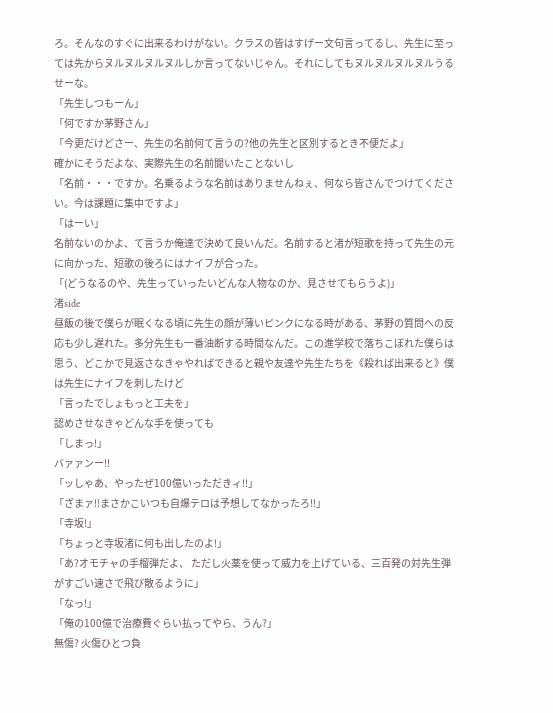ろ。そんなのすぐに出来るわけがない。クラスの皆はすげー文句言ってるし、先生に至っては先からヌルヌルヌルヌルしか言ってないじゃん。それにしてもヌルヌルヌルヌルうるせーな。
「先生しつもーん」
「何ですか茅野さん」
「今更だけどさー、先生の名前何て言うの?他の先生と区別するとき不便だよ」
確かにそうだよな、実際先生の名前聞いたことないし
「名前・・・ですか。名乗るような名前はありませんねぇ、何なら皆さんでつけてください。今は課題に集中ですよ」
「はーい」
名前ないのかよ、て言うか俺達で決めて良いんだ。名前すると渚が短歌を持って先生の元に向かった、短歌の後ろにはナイフが合った。
「(どうなるのや、先生っていったいどんな人物なのか、見させてもらうよ)」
渚side
昼飯の後で僕らが眠くなる頃に先生の顔が薄いピンクになる時がある、茅野の質問への反応も少し遅れた。多分先生も一番油断する時間なんだ。この進学校で落ちこぼれた僕らは思う、どこかで見返さなきゃやればできると親や友達や先生たちを《殺れば出来ると》僕は先生にナイフを刺したけど
「言ったでしょもっと工夫を」
認めさせなきゃどんな手を使っても
「しまっ!」
バァァンー!!
「ッしゃあ、やったぜ100億いっただきィ!!」
「ざまァ!!まさかこいつも自爆テロは予想してなかったろ!!」
「寺坂!」
「ちょっと寺坂渚に何も出したのよ!」
「あ?オモチャの手榴弾だよ、 ただし火薬を使って威力を上げている、三百発の対先生弾がすごい速さで飛び散るように」
「なっ!」
「俺の100億で治療費ぐらい払ってやら、うん?」
無傷? 火傷ひとつ負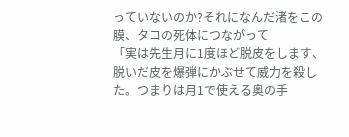っていないのか?それになんだ渚をこの膜、タコの死体につながって
「実は先生月に1度ほど脱皮をします、脱いだ皮を爆弾にかぶせて威力を殺した。つまりは月1で使える奥の手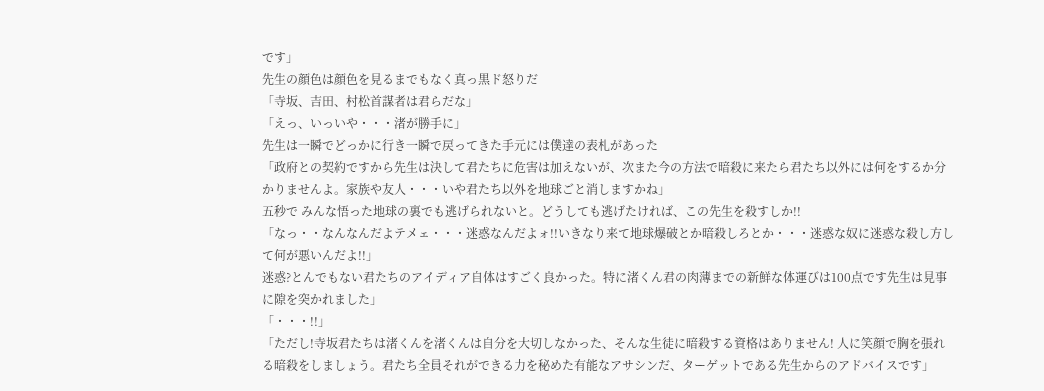です」
先生の顔色は顔色を見るまでもなく真っ黒ド怒りだ
「寺坂、吉田、村松首謀者は君らだな」
「えっ、いっいや・・・渚が勝手に」
先生は一瞬でどっかに行き一瞬で戻ってきた手元には僕達の表札があった
「政府との契約ですから先生は決して君たちに危害は加えないが、次また今の方法で暗殺に来たら君たち以外には何をするか分かりませんよ。家族や友人・・・いや君たち以外を地球ごと消しますかね」
五秒で みんな悟った地球の裏でも逃げられないと。どうしても逃げたければ、この先生を殺すしか!!
「なっ・・なんなんだよテメェ・・・迷惑なんだよォ!!いきなり来て地球爆破とか暗殺しろとか・・・迷惑な奴に迷惑な殺し方して何が悪いんだよ!!」
迷惑?とんでもない君たちのアイディア自体はすごく良かった。特に渚くん君の肉薄までの新鮮な体運びは100点です先生は見事に隙を突かれました」
「・・・!!」
「ただし!寺坂君たちは渚くんを渚くんは自分を大切しなかった、そんな生徒に暗殺する資格はありません! 人に笑顔で胸を張れる暗殺をしましょう。君たち全員それができる力を秘めた有能なアサシンだ、ターゲットである先生からのアドバイスです」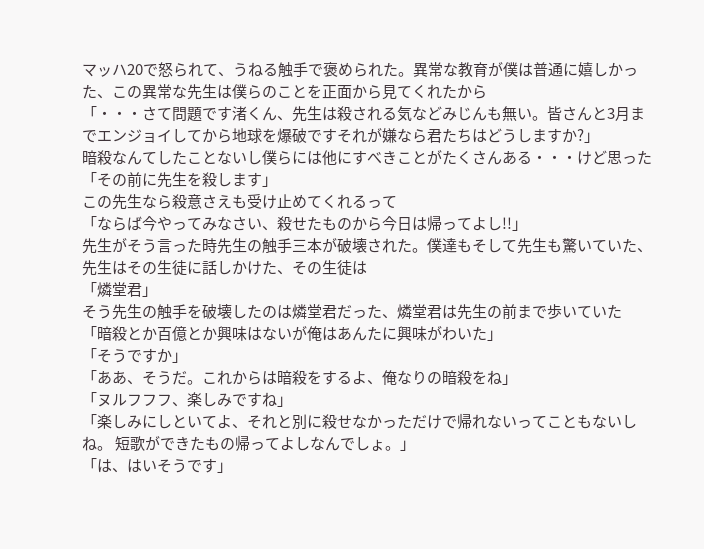マッハ20で怒られて、うねる触手で褒められた。異常な教育が僕は普通に嬉しかった、この異常な先生は僕らのことを正面から見てくれたから
「・・・さて問題です渚くん、先生は殺される気などみじんも無い。皆さんと3月までエンジョイしてから地球を爆破ですそれが嫌なら君たちはどうしますか?」
暗殺なんてしたことないし僕らには他にすべきことがたくさんある・・・けど思った
「その前に先生を殺します」
この先生なら殺意さえも受け止めてくれるって
「ならば今やってみなさい、殺せたものから今日は帰ってよし!!」
先生がそう言った時先生の触手三本が破壊された。僕達もそして先生も驚いていた、先生はその生徒に話しかけた、その生徒は
「燐堂君」
そう先生の触手を破壊したのは燐堂君だった、燐堂君は先生の前まで歩いていた
「暗殺とか百億とか興味はないが俺はあんたに興味がわいた」
「そうですか」
「ああ、そうだ。これからは暗殺をするよ、俺なりの暗殺をね」
「ヌルフフフ、楽しみですね」
「楽しみにしといてよ、それと別に殺せなかっただけで帰れないってこともないしね。 短歌ができたもの帰ってよしなんでしょ。」
「は、はいそうです」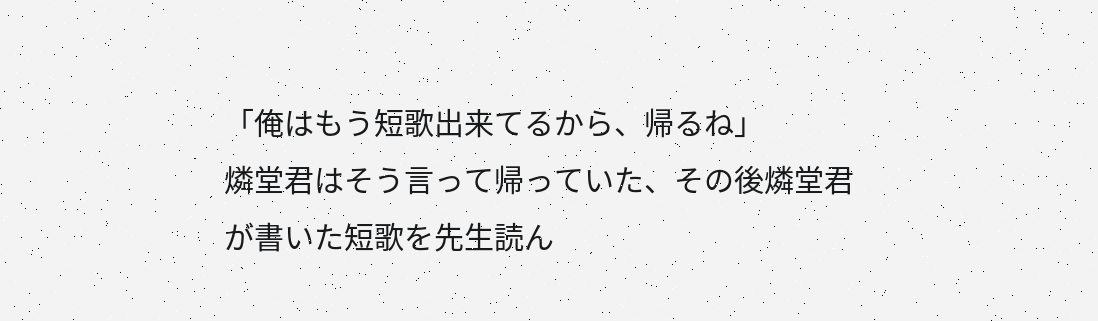「俺はもう短歌出来てるから、帰るね」
燐堂君はそう言って帰っていた、その後燐堂君が書いた短歌を先生読ん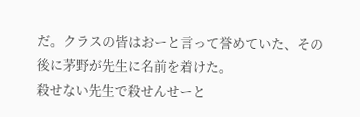だ。クラスの皆はおーと言って誉めていた、その後に茅野が先生に名前を着けた。
殺せない先生で殺せんせーと